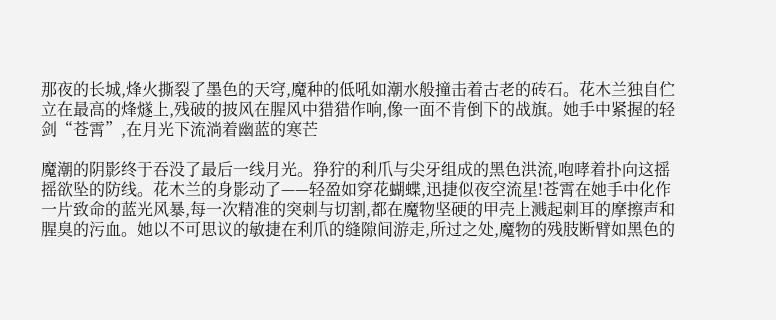那夜的长城,烽火撕裂了墨色的天穹,魔种的低吼如潮水般撞击着古老的砖石。花木兰独自伫立在最高的烽燧上,残破的披风在腥风中猎猎作响,像一面不肯倒下的战旗。她手中紧握的轻剑“苍霄”,在月光下流淌着幽蓝的寒芒

魔潮的阴影终于吞没了最后一线月光。狰狞的利爪与尖牙组成的黑色洪流,咆哮着扑向这摇摇欲坠的防线。花木兰的身影动了——轻盈如穿花蝴蝶,迅捷似夜空流星!苍霄在她手中化作一片致命的蓝光风暴,每一次精准的突刺与切割,都在魔物坚硬的甲壳上溅起刺耳的摩擦声和腥臭的污血。她以不可思议的敏捷在利爪的缝隙间游走,所过之处,魔物的残肢断臂如黑色的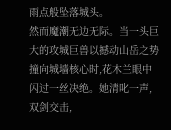雨点般坠落城头。
然而魔潮无边无际。当一头巨大的攻城巨兽以撼动山岳之势撞向城墙核心时,花木兰眼中闪过一丝决绝。她清叱一声,双剑交击,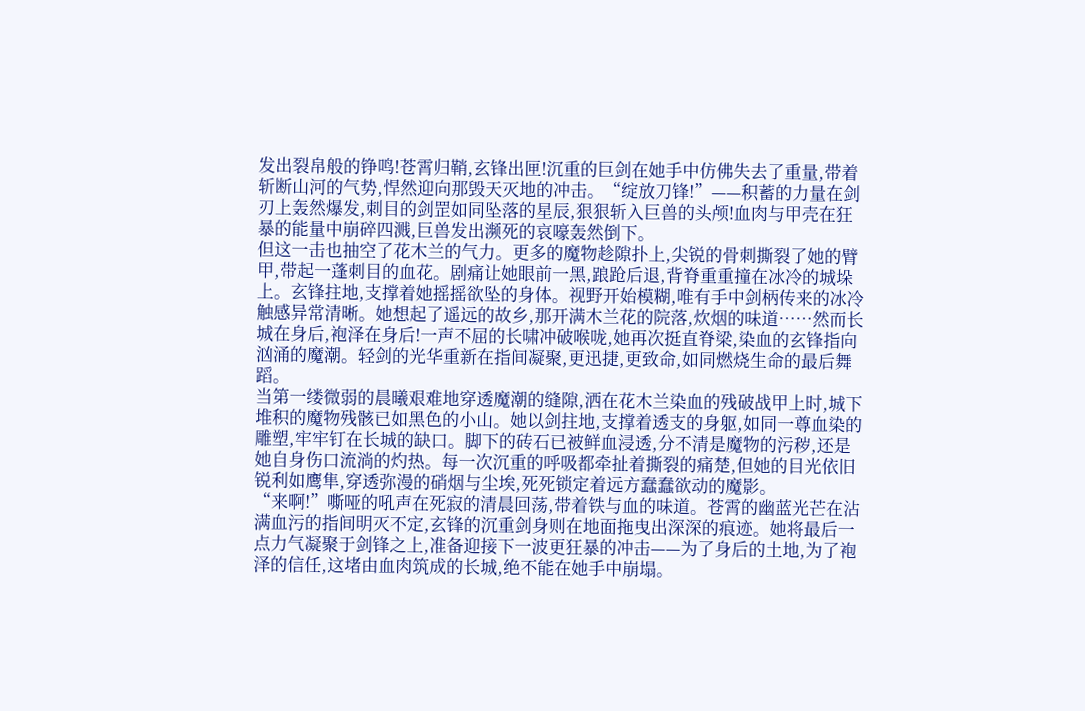发出裂帛般的铮鸣!苍霄归鞘,玄锋出匣!沉重的巨剑在她手中仿佛失去了重量,带着斩断山河的气势,悍然迎向那毁天灭地的冲击。“绽放刀锋!”——积蓄的力量在剑刃上轰然爆发,刺目的剑罡如同坠落的星辰,狠狠斩入巨兽的头颅!血肉与甲壳在狂暴的能量中崩碎四溅,巨兽发出濒死的哀嚎轰然倒下。
但这一击也抽空了花木兰的气力。更多的魔物趁隙扑上,尖锐的骨刺撕裂了她的臂甲,带起一蓬刺目的血花。剧痛让她眼前一黑,踉跄后退,背脊重重撞在冰冷的城垛上。玄锋拄地,支撑着她摇摇欲坠的身体。视野开始模糊,唯有手中剑柄传来的冰冷触感异常清晰。她想起了遥远的故乡,那开满木兰花的院落,炊烟的味道……然而长城在身后,袍泽在身后!一声不屈的长啸冲破喉咙,她再次挺直脊梁,染血的玄锋指向汹涌的魔潮。轻剑的光华重新在指间凝聚,更迅捷,更致命,如同燃烧生命的最后舞蹈。
当第一缕微弱的晨曦艰难地穿透魔潮的缝隙,洒在花木兰染血的残破战甲上时,城下堆积的魔物残骸已如黑色的小山。她以剑拄地,支撑着透支的身躯,如同一尊血染的雕塑,牢牢钉在长城的缺口。脚下的砖石已被鲜血浸透,分不清是魔物的污秽,还是她自身伤口流淌的灼热。每一次沉重的呼吸都牵扯着撕裂的痛楚,但她的目光依旧锐利如鹰隼,穿透弥漫的硝烟与尘埃,死死锁定着远方蠢蠢欲动的魔影。
“来啊!”嘶哑的吼声在死寂的清晨回荡,带着铁与血的味道。苍霄的幽蓝光芒在沾满血污的指间明灭不定,玄锋的沉重剑身则在地面拖曳出深深的痕迹。她将最后一点力气凝聚于剑锋之上,准备迎接下一波更狂暴的冲击——为了身后的土地,为了袍泽的信任,这堵由血肉筑成的长城,绝不能在她手中崩塌。